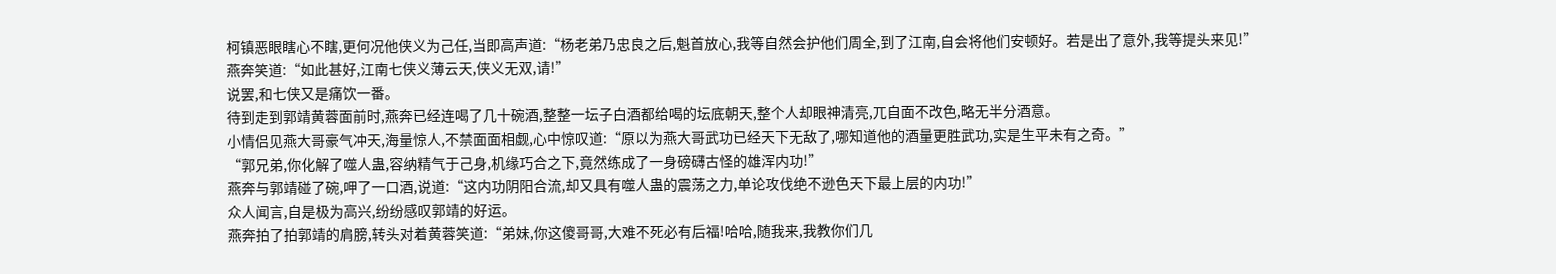柯镇恶眼瞎心不瞎,更何况他侠义为己任,当即高声道:“杨老弟乃忠良之后,魁首放心,我等自然会护他们周全,到了江南,自会将他们安顿好。若是出了意外,我等提头来见!”
燕奔笑道:“如此甚好,江南七侠义薄云天,侠义无双,请!”
说罢,和七侠又是痛饮一番。
待到走到郭靖黄蓉面前时,燕奔已经连喝了几十碗酒,整整一坛子白酒都给喝的坛底朝天,整个人却眼神清亮,兀自面不改色,略无半分酒意。
小情侣见燕大哥豪气冲天,海量惊人,不禁面面相觑,心中惊叹道:“原以为燕大哥武功已经天下无敌了,哪知道他的酒量更胜武功,实是生平未有之奇。”
“郭兄弟,你化解了噬人蛊,容纳精气于己身,机缘巧合之下,竟然练成了一身磅礴古怪的雄浑内功!”
燕奔与郭靖碰了碗,呷了一口酒,说道:“这内功阴阳合流,却又具有噬人蛊的震荡之力,单论攻伐绝不逊色天下最上层的内功!”
众人闻言,自是极为高兴,纷纷感叹郭靖的好运。
燕奔拍了拍郭靖的肩膀,转头对着黄蓉笑道:“弟妹,你这傻哥哥,大难不死必有后福!哈哈,随我来,我教你们几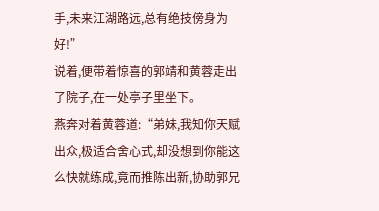手,未来江湖路远,总有绝技傍身为好!”
说着,便带着惊喜的郭靖和黄蓉走出了院子,在一处亭子里坐下。
燕奔对着黄蓉道:“弟妹,我知你天赋出众,极适合舍心式,却没想到你能这么快就练成,竟而推陈出新,协助郭兄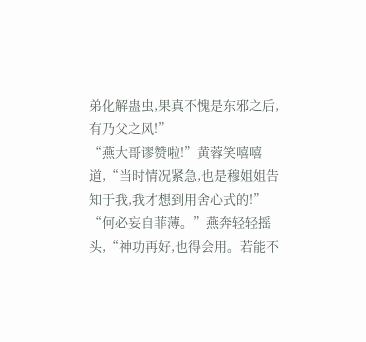弟化解蛊虫,果真不愧是东邪之后,有乃父之风!”
“燕大哥谬赞啦!”黄蓉笑嘻嘻道,“当时情况紧急,也是穆姐姐告知于我,我才想到用舍心式的!”
“何必妄自菲薄。”燕奔轻轻摇头,“神功再好,也得会用。若能不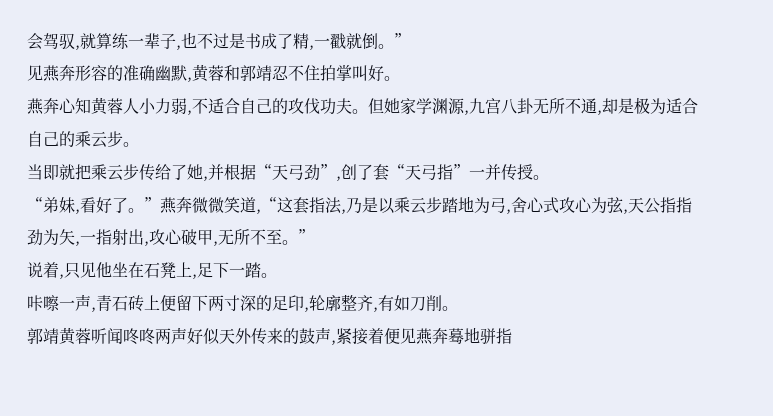会驾驭,就算练一辈子,也不过是书成了精,一戳就倒。”
见燕奔形容的准确幽默,黄蓉和郭靖忍不住拍掌叫好。
燕奔心知黄蓉人小力弱,不适合自己的攻伐功夫。但她家学渊源,九宫八卦无所不通,却是极为适合自己的乘云步。
当即就把乘云步传给了她,并根据“天弓劲”,创了套“天弓指”一并传授。
“弟妹,看好了。”燕奔微微笑道,“这套指法,乃是以乘云步踏地为弓,舍心式攻心为弦,天公指指劲为矢,一指射出,攻心破甲,无所不至。”
说着,只见他坐在石凳上,足下一踏。
咔嚓一声,青石砖上便留下两寸深的足印,轮廓整齐,有如刀削。
郭靖黄蓉听闻咚咚两声好似天外传来的鼓声,紧接着便见燕奔蓦地骈指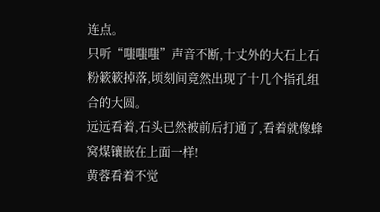连点。
只听“嗤嗤嗤”声音不断,十丈外的大石上石粉簌簌掉落,顷刻间竟然出现了十几个指孔组合的大圆。
远远看着,石头已然被前后打通了,看着就像蜂窝煤镶嵌在上面一样!
黄蓉看着不觉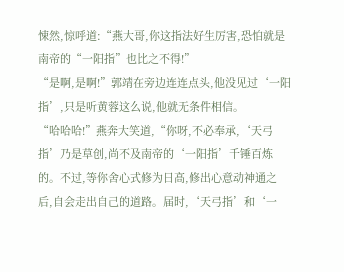悚然,惊呼道:“燕大哥,你这指法好生厉害,恐怕就是南帝的“一阳指”也比之不得!”
“是啊,是啊!”郭靖在旁边连连点头,他没见过‘一阳指’,只是听黄蓉这么说,他就无条件相信。
“哈哈哈!”燕奔大笑道,“你呀,不必奉承,‘天弓指’乃是草创,尚不及南帝的‘一阳指’千锤百炼的。不过,等你舍心式修为日高,修出心意动神通之后,自会走出自己的道路。届时,‘天弓指’和‘一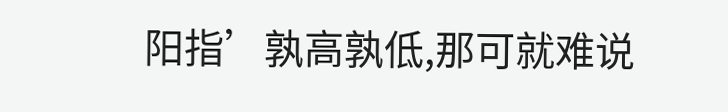阳指’孰高孰低,那可就难说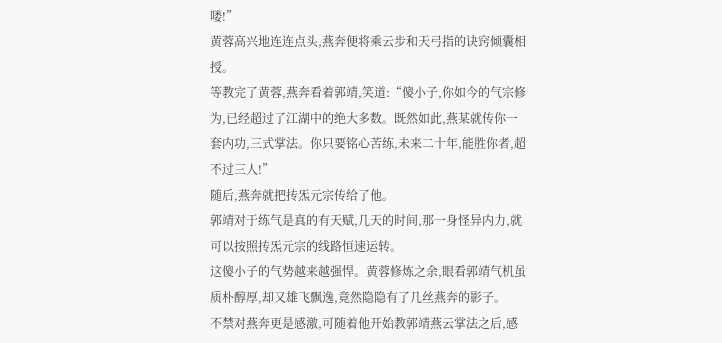喽!”
黄蓉高兴地连连点头,燕奔便将乘云步和天弓指的诀窍倾囊相授。
等教完了黄蓉,燕奔看着郭靖,笑道:“傻小子,你如今的气宗修为,已经超过了江湖中的绝大多数。既然如此,燕某就传你一套内功,三式掌法。你只要铭心苦练,未来二十年,能胜你者,超不过三人!”
随后,燕奔就把抟炁元宗传给了他。
郭靖对于练气是真的有天赋,几天的时间,那一身怪异内力,就可以按照抟炁元宗的线路恒速运转。
这傻小子的气势越来越强悍。黄蓉修炼之余,眼看郭靖气机虽质朴醇厚,却又雄飞飘逸,竟然隐隐有了几丝燕奔的影子。
不禁对燕奔更是感激,可随着他开始教郭靖燕云掌法之后,感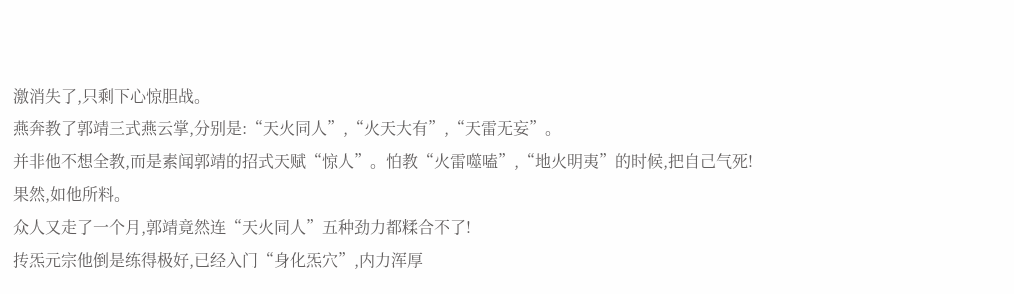激消失了,只剩下心惊胆战。
燕奔教了郭靖三式燕云掌,分别是:“天火同人”,“火天大有”,“天雷无妄”。
并非他不想全教,而是素闻郭靖的招式天赋“惊人”。怕教“火雷噬嗑”,“地火明夷”的时候,把自己气死!
果然,如他所料。
众人又走了一个月,郭靖竟然连“天火同人”五种劲力都糅合不了!
抟炁元宗他倒是练得极好,已经入门“身化炁穴”,内力浑厚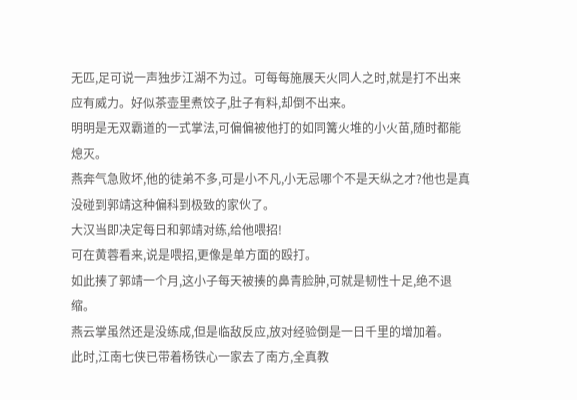无匹,足可说一声独步江湖不为过。可每每施展天火同人之时,就是打不出来应有威力。好似茶壶里煮饺子,肚子有料,却倒不出来。
明明是无双霸道的一式掌法,可偏偏被他打的如同篝火堆的小火苗,随时都能熄灭。
燕奔气急败坏,他的徒弟不多,可是小不凡,小无忌哪个不是天纵之才?他也是真没碰到郭靖这种偏科到极致的家伙了。
大汉当即决定每日和郭靖对练,给他喂招!
可在黄蓉看来,说是喂招,更像是单方面的殴打。
如此揍了郭靖一个月,这小子每天被揍的鼻青脸肿,可就是韧性十足,绝不退缩。
燕云掌虽然还是没练成,但是临敌反应,放对经验倒是一日千里的增加着。
此时,江南七侠已带着杨铁心一家去了南方,全真教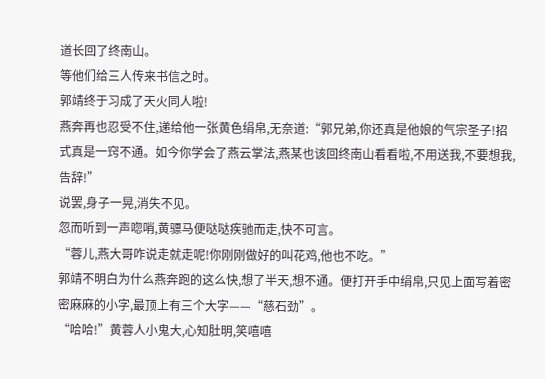道长回了终南山。
等他们给三人传来书信之时。
郭靖终于习成了天火同人啦!
燕奔再也忍受不住,递给他一张黄色绢帛,无奈道:“郭兄弟,你还真是他娘的气宗圣子!招式真是一窍不通。如今你学会了燕云掌法,燕某也该回终南山看看啦,不用送我,不要想我,告辞!”
说罢,身子一晃,消失不见。
忽而听到一声唿哨,黄骠马便哒哒疾驰而走,快不可言。
“蓉儿,燕大哥咋说走就走呢!你刚刚做好的叫花鸡,他也不吃。”
郭靖不明白为什么燕奔跑的这么快,想了半天,想不通。便打开手中绢帛,只见上面写着密密麻麻的小字,最顶上有三个大字——“慈石劲”。
“哈哈!”黄蓉人小鬼大,心知肚明,笑嘻嘻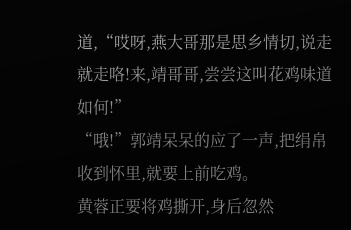道,“哎呀,燕大哥那是思乡情切,说走就走咯!来,靖哥哥,尝尝这叫花鸡味道如何!”
“哦!”郭靖呆呆的应了一声,把绢帛收到怀里,就要上前吃鸡。
黄蓉正要将鸡撕开,身后忽然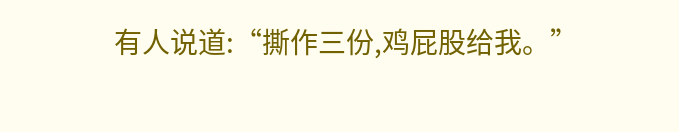有人说道:“撕作三份,鸡屁股给我。”